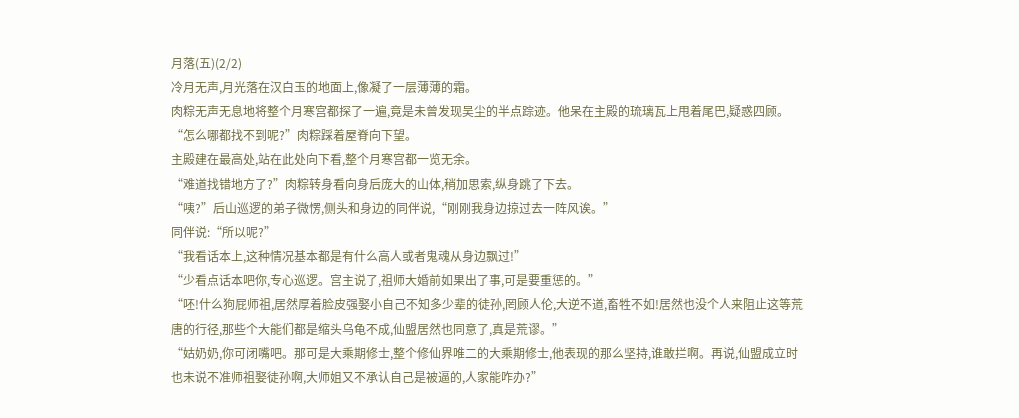月落(五)(2/2)
冷月无声,月光落在汉白玉的地面上,像凝了一层薄薄的霜。
肉粽无声无息地将整个月寒宫都探了一遍,竟是未曾发现吴尘的半点踪迹。他呆在主殿的琉璃瓦上甩着尾巴,疑惑四顾。
“怎么哪都找不到呢?”肉粽踩着屋脊向下望。
主殿建在最高处,站在此处向下看,整个月寒宫都一览无余。
“难道找错地方了?”肉粽转身看向身后庞大的山体,稍加思索,纵身跳了下去。
“咦?”后山巡逻的弟子微愣,侧头和身边的同伴说,“刚刚我身边掠过去一阵风诶。”
同伴说:“所以呢?”
“我看话本上,这种情况基本都是有什么高人或者鬼魂从身边飘过!”
“少看点话本吧你,专心巡逻。宫主说了,祖师大婚前如果出了事,可是要重惩的。”
“呸!什么狗屁师祖,居然厚着脸皮强娶小自己不知多少辈的徒孙,罔顾人伦,大逆不道,畜牲不如!居然也没个人来阻止这等荒唐的行径,那些个大能们都是缩头乌龟不成,仙盟居然也同意了,真是荒谬。”
“姑奶奶,你可闭嘴吧。那可是大乘期修士,整个修仙界唯二的大乘期修士,他表现的那么坚持,谁敢拦啊。再说,仙盟成立时也未说不准师祖娶徒孙啊,大师姐又不承认自己是被逼的,人家能咋办?”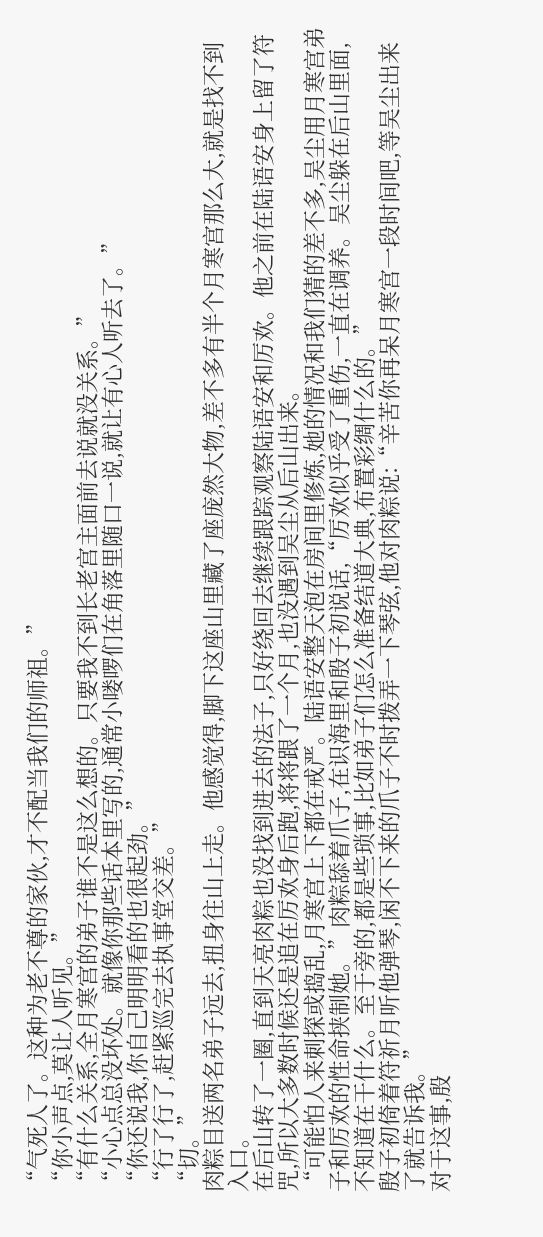“气死人了。这种为老不尊的家伙,才不配当我们的师祖。”
“你小声点,莫让人听见。”
“有什么关系,全月寒宫的弟子谁不是这么想的。只要我不到长老宫主面前去说就没关系。”
“小心点总没坏处。就像你那些话本里写的,通常小喽啰们在角落里随口一说,就让有心人听去了。”
“你还说我,你自己明明看的也很起劲。”
“行了行了,赶紧巡完去执事堂交差。”
“切。”
肉粽目送两名弟子远去,扭身往山上走。他感觉得,脚下这座山里藏了座庞然大物,差不多有半个月寒宫那么大,就是找不到入口。
在后山转了一圈,直到天亮肉粽也没找到进去的法子,只好绕回去继续跟踪观察陆语安和厉欢。他之前在陆语安身上留了符咒,所以大多数时候还是追在厉欢身后跑,将将跟了一个月,也没遇到吴尘从后山出来。
“可能怕人来刺探或捣乱,月寒宫上下都在戒严。陆语安整天泡在房间里修炼,她的情况和我们猜的差不多,吴尘用月寒宫弟子和厉欢的性命挟制她。”肉粽舔着爪子,在识海里和殷子初说话,“厉欢似乎受了重伤,一直在调养。吴尘躲在后山里面,不知道在干什么。至于旁的,都是些琐事,比如弟子们怎么准备结道大典,布置彩绸什么的。”
殷子初倚着符祈月听他弹琴,闲不下来的爪子不时拨弄一下琴弦,他对肉粽说:“辛苦你再呆月寒宫一段时间吧,等吴尘出来了就告诉我。”
对于这事,殷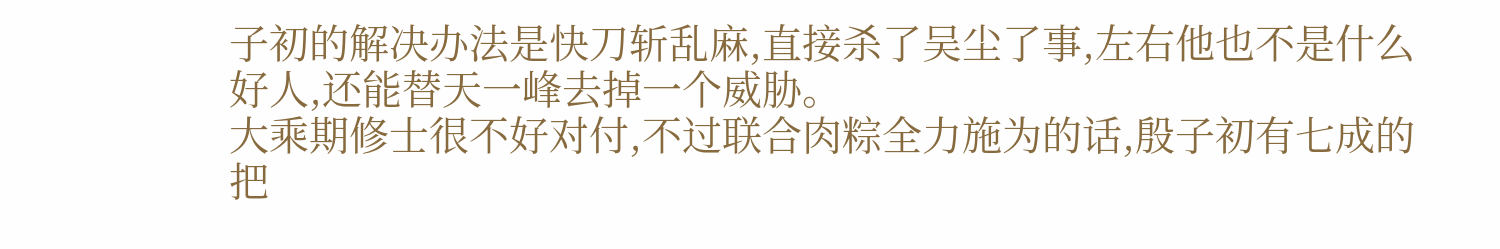子初的解决办法是快刀斩乱麻,直接杀了吴尘了事,左右他也不是什么好人,还能替天一峰去掉一个威胁。
大乘期修士很不好对付,不过联合肉粽全力施为的话,殷子初有七成的把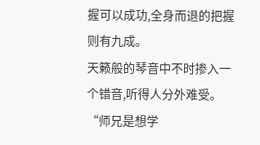握可以成功,全身而退的把握则有九成。
天籁般的琴音中不时掺入一个错音,听得人分外难受。
“师兄是想学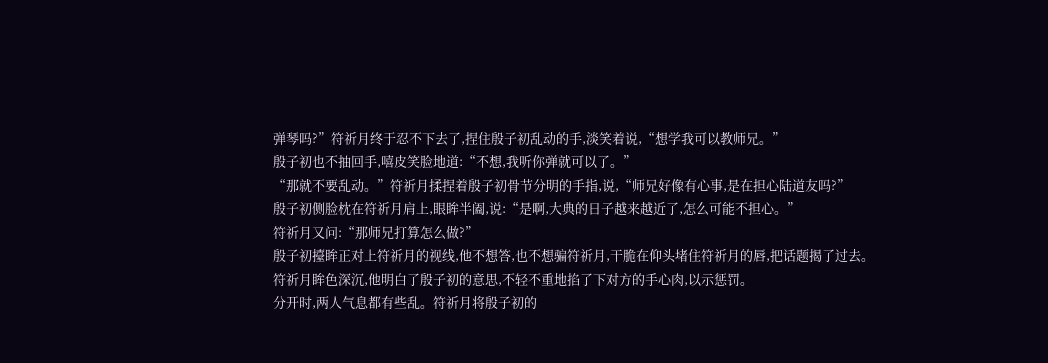弹琴吗?”符祈月终于忍不下去了,捏住殷子初乱动的手,淡笑着说,“想学我可以教师兄。”
殷子初也不抽回手,嘻皮笑脸地道:“不想,我听你弹就可以了。”
“那就不要乱动。”符祈月揉捏着殷子初骨节分明的手指,说,“师兄好像有心事,是在担心陆道友吗?”
殷子初侧脸枕在符祈月肩上,眼眸半阖,说:“是啊,大典的日子越来越近了,怎么可能不担心。”
符祈月又问:“那师兄打算怎么做?”
殷子初擡眸正对上符祈月的视线,他不想答,也不想骗符祈月,干脆在仰头堵住符祈月的唇,把话题揭了过去。
符祈月眸色深沉,他明白了殷子初的意思,不轻不重地掐了下对方的手心肉,以示惩罚。
分开时,两人气息都有些乱。符祈月将殷子初的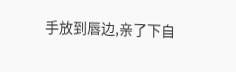手放到唇边,亲了下自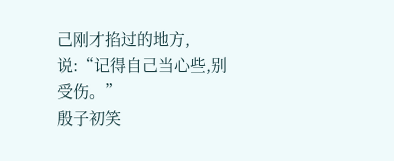己刚才掐过的地方,说:“记得自己当心些,别受伤。”
殷子初笑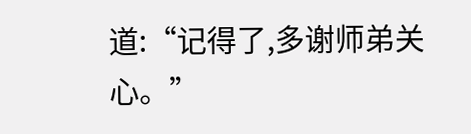道:“记得了,多谢师弟关心。”